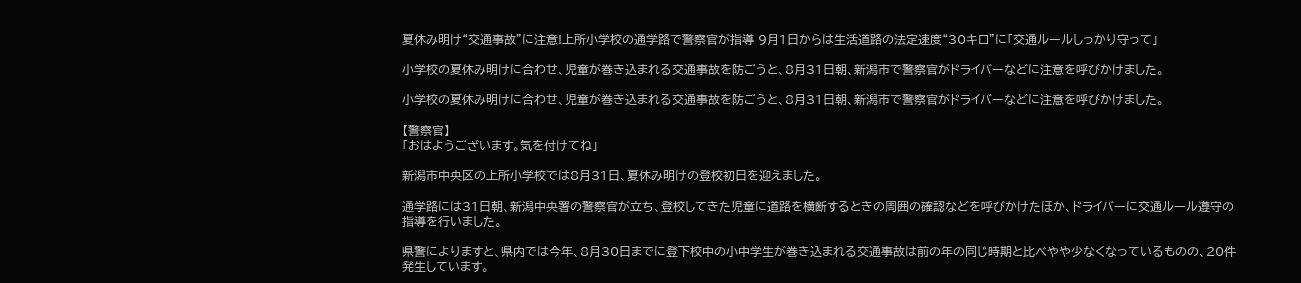夏休み明け“交通事故”に注意!上所小学校の通学路で警察官が指導 9月1日からは生活道路の法定速度“30キロ”に「交通ルールしっかり守って」

小学校の夏休み明けに合わせ、児童が巻き込まれる交通事故を防ごうと、8月31日朝、新潟市で警察官がドライバーなどに注意を呼びかけました。

小学校の夏休み明けに合わせ、児童が巻き込まれる交通事故を防ごうと、8月31日朝、新潟市で警察官がドライバーなどに注意を呼びかけました。

【警察官】
「おはようございます。気を付けてね」

新潟市中央区の上所小学校では8月31日、夏休み明けの登校初日を迎えました。

通学路には31日朝、新潟中央署の警察官が立ち、登校してきた児童に道路を横断するときの周囲の確認などを呼びかけたほか、ドライバーに交通ルール遵守の指導を行いました。

県警によりますと、県内では今年、8月30日までに登下校中の小中学生が巻き込まれる交通事故は前の年の同じ時期と比べやや少なくなっているものの、20件発生しています。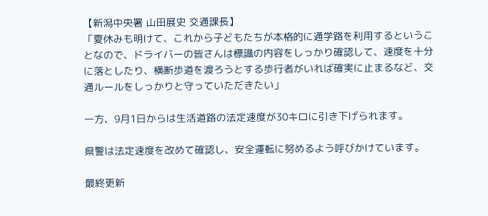【新潟中央署 山田展史 交通課長】
「夏休みも明けて、これから子どもたちが本格的に通学路を利用するということなので、ドライバーの皆さんは標識の内容をしっかり確認して、速度を十分に落としたり、横断歩道を渡ろうとする歩行者がいれば確実に止まるなど、交通ルールをしっかりと守っていただきたい」

一方、9月1日からは生活道路の法定速度が30キロに引き下げられます。

県警は法定速度を改めて確認し、安全運転に努めるよう呼びかけています。

最終更新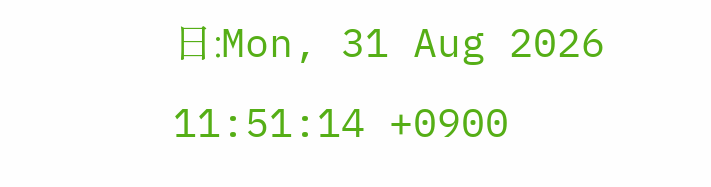日:Mon, 31 Aug 2026 11:51:14 +0900